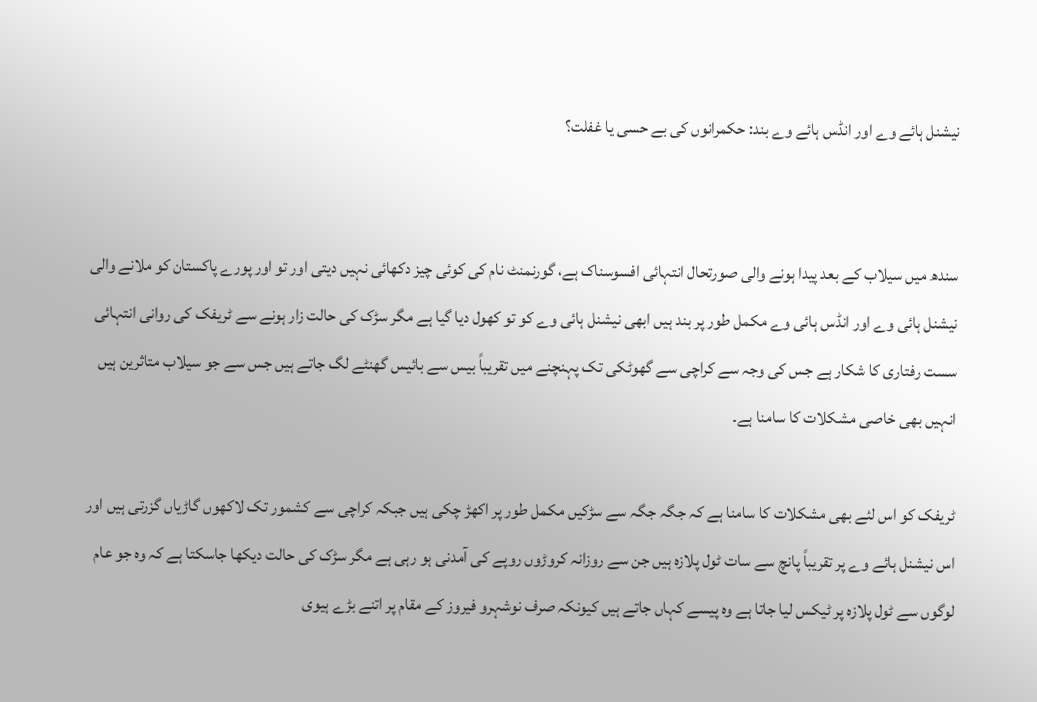نیشنل ہائے وے اور انڈس ہائے وے بند: حکمرانوں کی بے حسی یا غفلت؟


سندھ میں سیلاب کے بعد پیدا ہونے والی صورتحال انتہائی افسوسناک ہے، گورنمنٹ نام کی کوئی چیز دکھائی نہیں دیتی اور تو اور پورے پاکستان کو ملانے والی نیشنل ہائی وے اور انڈس ہائی وے مکمل طور پر بند ہیں ابھی نیشنل ہائی وے کو تو کھول دیا گیا ہے مگر سڑک کی حالت زار ہونے سے ٹریفک کی روانی انتہائی سست رفتاری کا شکار ہے جس کی وجہ سے کراچی سے گھوٹکی تک پہنچنے میں تقریباً بیس سے بائیس گھنٹے لگ جاتے ہیں جس سے جو سیلاب متاثرین ہیں انہیں بھی خاصی مشکلات کا سامنا ہے۔

ٹریفک کو اس لئے بھی مشکلات کا سامنا ہے کہ جگہ جگہ سے سڑکیں مکمل طور پر اکھڑ چکی ہیں جبکہ کراچی سے کشمور تک لاکھوں گاڑیاں گزرتی ہیں اور اس نیشنل ہائے وے پر تقریباً پانچ سے سات ٹول پلازہ ہیں جن سے روزانہ کروڑوں روپے کی آمدنی ہو رہی ہے مگر سڑک کی حالت دیکھا جاسکتا ہے کہ وہ جو عام لوگوں سے ٹول پلازہ پر ٹیکس لیا جاتا ہے وہ پیسے کہاں جاتے ہیں کیونکہ صرف نوشہرو فیروز کے مقام پر اتنے بڑے ہیوی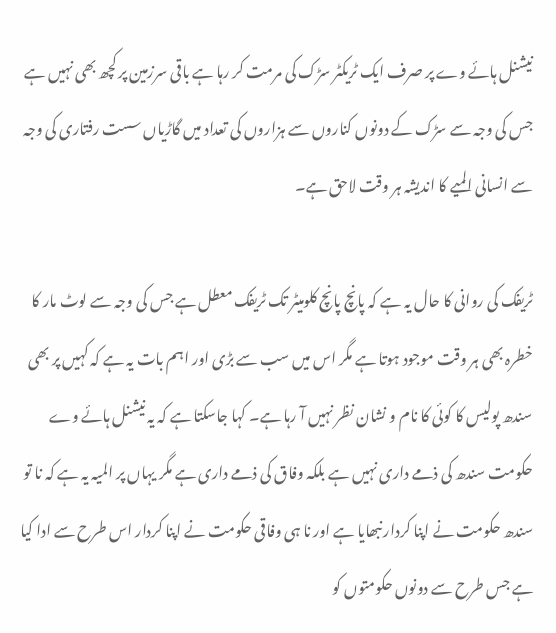نیشنل ہائے وے پر صرف ایک ٹریکٹر سڑک کی مرمت کر رہا ہے باقی سرزمین پر کچھ بھی نہیں ہے جس کی وجہ سے سڑک کے دونوں کناروں سے ہزاروں کی تعداد میں گاڑیاں سست رفتاری کی وجہ سے انسانی المیے کا اندیشہ ہر وقت لاحق ہے۔

ٹریفک کی روانی کا حال یہ ہے کہ پانچ پانچ کلومیٹر تک ٹریفک معطل ہے جس کی وجہ سے لوٹ مار کا خطرہ بھی ہر وقت موجود ہوتا ہے مگر اس میں سب سے بڑی اور اہم بات یہ ہے کہ کہیں پر بھی سندھ پولیس کا کوئی کا نام و نشان نظر نہیں آ رہا ہے۔ کہا جاسکتا ہے کہ یہ نیشنل ہائے وے حکومت سندھ کی ذمے داری نہیں ہے بلکہ وفاق کی ذمے داری ہے مگر یہاں پر المیہ یہ ہے کہ نا تو سندھ حکومت نے اپنا کردار نبھایا ہے اور نا ہی وفاقی حکومت نے اپنا کردار اس طرح سے ادا کیا ہے جس طرح سے دونوں حکومتوں کو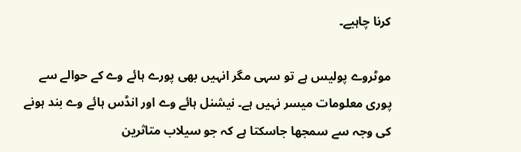کرنا چاہیے۔

موٹروے پولیس ہے تو سہی مگر انہیں بھی پورے ہائے وے کے حوالے سے پوری معلومات میسر نہیں ہے۔ نیشنل ہائے وے اور انڈس ہائے وے بند ہونے کی وجہ سے سمجھا جاسکتا ہے کہ جو سیلاب متاثرین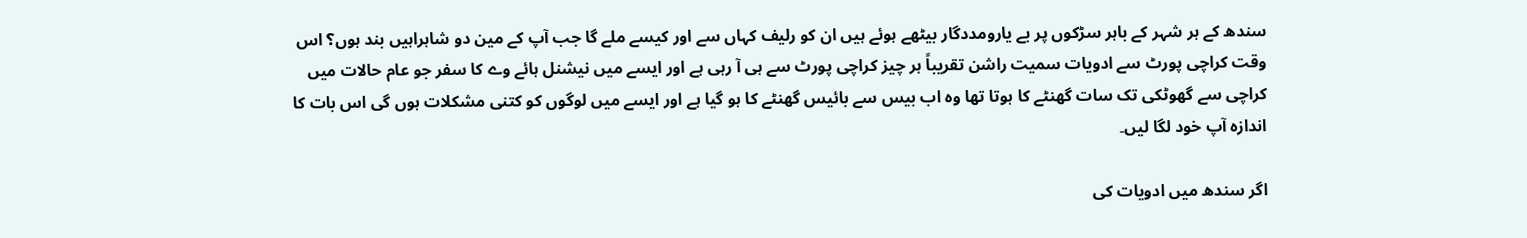سندھ کے ہر شہر کے باہر سڑکوں پر بے یارومددگار بیٹھے ہوئے ہیں ان کو رلیف کہاں سے اور کیسے ملے گا جب آپ کے مین دو شاہراہیں بند ہوں؟ اس وقت کراچی پورٹ سے ادویات سمیت راشن تقریباً ہر چیز کراچی پورٹ سے ہی آ رہی ہے اور ایسے میں نیشنل ہائے وے کا سفر جو عام حالات میں کراچی سے گھوٹکی تک سات گھنٹے کا ہوتا تھا وہ اب بیس سے بائیس گھنٹے کا ہو گیا ہے اور ایسے میں لوگوں کو کتنی مشکلات ہوں گی اس بات کا اندازہ آپ خود لگا لیں۔

اگر سندھ میں ادویات کی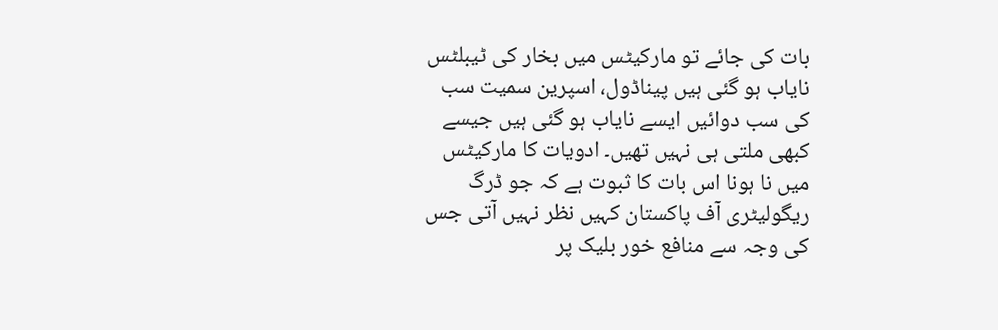بات کی جائے تو مارکیٹس میں بخار کی ٹیبلٹس نایاب ہو گئی ہیں پیناڈول، اسپرین سمیت سب کی سب دوائیں ایسے نایاب ہو گئی ہیں جیسے کبھی ملتی ہی نہیں تھیں۔ ادویات کا مارکیٹس میں نا ہونا اس بات کا ثبوت ہے کہ جو ڈرگ ریگولیٹری آف پاکستان کہیں نظر نہیں آتی جس کی وجہ سے منافع خور بلیک پر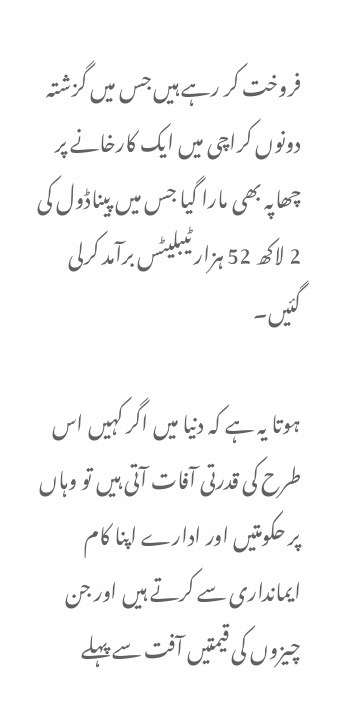فروخت کر رہے ہیں جس میں گزشتہ دونوں کراچی میں ایک کارخانے پر چھاپہ بھی مارا گیا جس میں پیناڈول کی 2 لاکھ 52 ہزار ٹیبلیٹس برآمد کرلی گئیں۔

ہوتا یہ ہے کہ دنیا میں اگر کہیں اس طرح کی قدرتی آفات آتی ہیں تو وہاں پر حکومتیں اور ادارے اپنا کام ایمانداری سے کرتے ہیں اور جن چیزوں کی قیمتیں آفت سے پہلے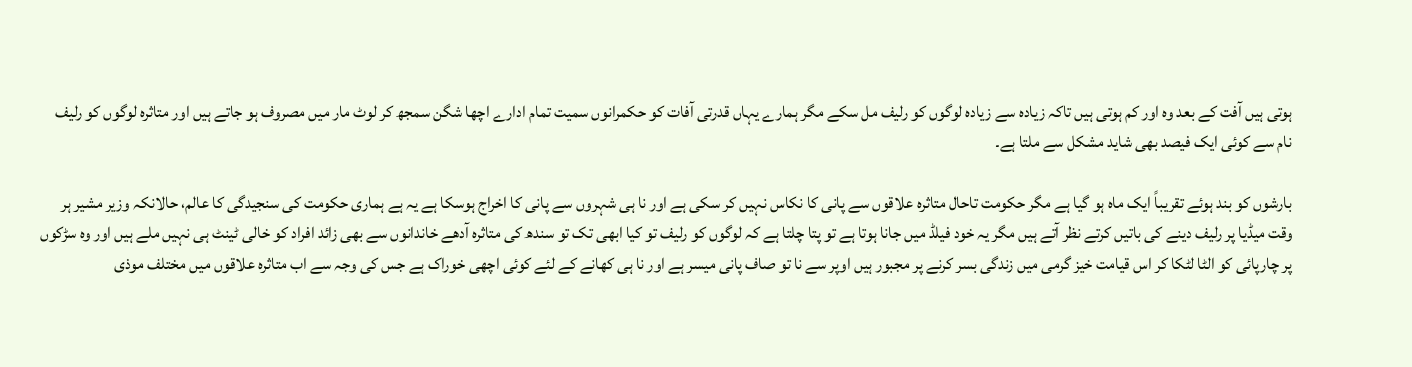ہوتی ہیں آفت کے بعد وہ اور کم ہوتی ہیں تاکہ زیادہ سے زیادہ لوگوں کو رلیف مل سکے مگر ہمارے یہاں قدرتی آفات کو حکمرانوں سمیت تمام ادارے اچھا شگن سمجھ کر لوٹ مار میں مصروف ہو جاتے ہیں اور متاثرہ لوگوں کو رلیف نام سے کوئی ایک فیصد بھی شاید مشکل سے ملتا ہے۔

بارشوں کو بند ہوئے تقریباً ایک ماہ ہو گیا ہے مگر حکومت تاحال متاثرہ علاقوں سے پانی کا نکاس نہیں کر سکی ہے اور نا ہی شہروں سے پانی کا اخراج ہوسکا ہے یہ ہے ہماری حکومت کی سنجیدگی کا عالم، حالانکہ وزیر مشیر ہر وقت میڈیا پر رلیف دینے کی باتیں کرتے نظر آتے ہیں مگر یہ خود فیلڈ میں جانا ہوتا ہے تو پتا چلتا ہے کہ لوگوں کو رلیف تو کیا ابھی تک تو سندھ کی متاثرہ آدھے خاندانوں سے بھی زائد افراد کو خالی ٹینٹ ہی نہیں ملے ہیں اور وہ سڑکوں پر چارپائی کو الٹا لٹکا کر اس قیامت خیز گرمی میں زندگی بسر کرنے پر مجبور ہیں اوپر سے نا تو صاف پانی میسر ہے اور نا ہی کھانے کے لئے کوئی اچھی خوراک ہے جس کی وجہ سے اب متاثرہ علاقوں میں مختلف موذی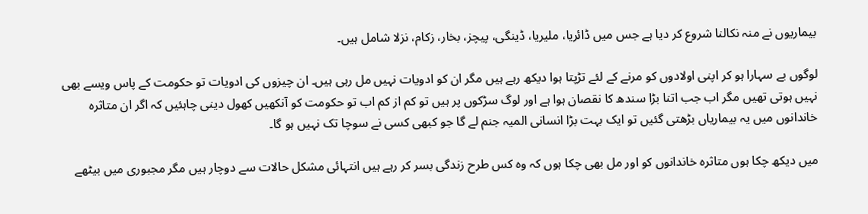بیماریوں نے منہ نکالنا شروع کر دیا ہے جس میں ڈائریا، ملیریا، ڈینگی، پیچز، بخار، زکام، نزلا شامل ہیں۔

لوگوں بے سہارا ہو کر اپنی اولادوں کو مرنے کے لئے تڑپتا ہوا دیکھ رہے ہیں مگر ان کو ادویات نہیں مل رہی ہیں۔ ان چیزوں کی ادویات تو حکومت کے پاس ویسے بھی نہیں ہوتی تھیں مگر اب جب اتنا بڑا سندھ کا نقصان ہوا ہے اور لوگ سڑکوں پر ہیں تو کم از کم اب تو حکومت کو آنکھیں کھول دینی چاہئیں کہ اگر ان متاثرہ خاندانوں میں یہ بیماریاں بڑھتی گئیں تو ایک بہت بڑا انسانی المیہ جنم لے گا جو کبھی کسی نے سوچا تک نہیں ہو گا۔

میں دیکھ چکا ہوں متاثرہ خاندانوں کو اور مل بھی چکا ہوں کہ وہ کس طرح زندگی بسر کر رہے ہیں انتہائی مشکل حالات سے دوچار ہیں مگر مجبوری میں بیٹھے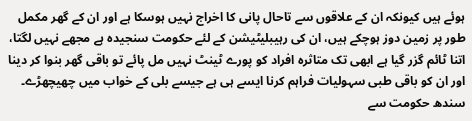ہوئے ہیں کیونکہ ان کے علاقوں سے تاحال پانی کا اخراج نہیں ہوسکا ہے اور ان کے گھر مکمل طور پر زمین دوز ہوچکے ہیں، ان کی رہیبلیٹیشن کے لئے حکومت سنجیدہ ہے مجھے نہیں لگتا، اتنا ٹائم گزر گیا ہے ابھی تک متاثرہ افراد کو پورے ٹینٹ نہیں مل پائے تو باقی گھر بنوا کر دینا اور ان کو باقی طبی سہولیات فراہم کرنا ایسے ہی ہے جیسے بلی کے خواب میں چھیچھڑے۔ سندھ حکومت سے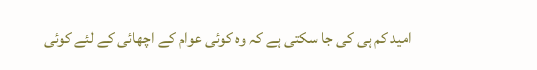امید کم ہی کی جا سکتی ہے کہ وہ کوئی عوام کے اچھائی کے لئے کوئی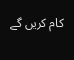کام کریں گے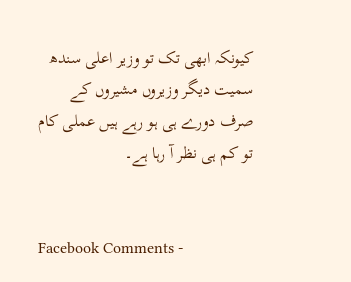کیونکہ ابھی تک تو وزیر اعلی سندھ سمیت دیگر وزیروں مشیروں کے صرف دورے ہی ہو رہے ہیں عملی کام تو کم ہی نظر آ رہا ہے۔


Facebook Comments -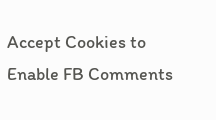Accept Cookies to Enable FB Comments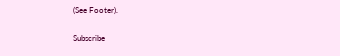(See Footer).

Subscribe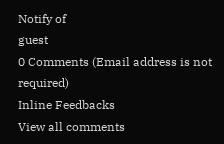Notify of
guest
0 Comments (Email address is not required)
Inline Feedbacks
View all comments